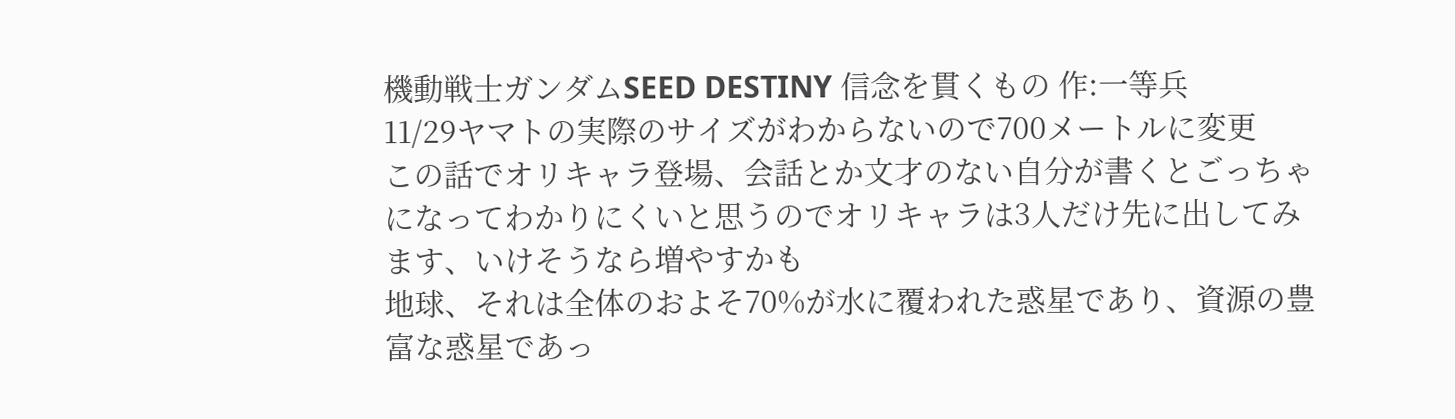機動戦士ガンダムSEED DESTINY 信念を貫くもの 作:一等兵
11/29ヤマトの実際のサイズがわからないので700メートルに変更
この話でオリキャラ登場、会話とか文才のない自分が書くとごっちゃになってわかりにくいと思うのでオリキャラは3人だけ先に出してみます、いけそうなら増やすかも
地球、それは全体のおよそ70%が水に覆われた惑星であり、資源の豊富な惑星であっ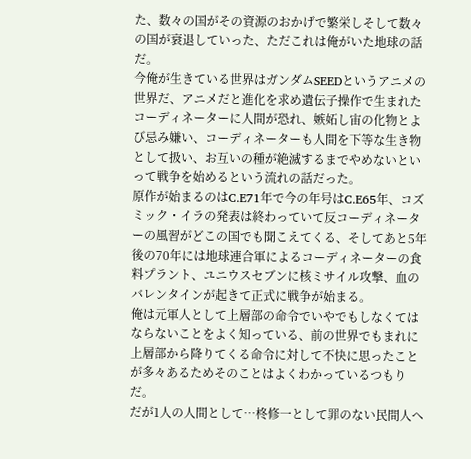た、数々の国がその資源のおかげで繁栄しそして数々の国が衰退していった、ただこれは俺がいた地球の話だ。
今俺が生きている世界はガンダムSEEDというアニメの世界だ、アニメだと進化を求め遺伝子操作で生まれたコーディネーターに人間が恐れ、嫉妬し宙の化物とよび忌み嫌い、コーディネーターも人間を下等な生き物として扱い、お互いの種が絶滅するまでやめないといって戦争を始めるという流れの話だった。
原作が始まるのはC.E71年で今の年号はC.E65年、コズミック・イラの発表は終わっていて反コーディネーターの風習がどこの国でも聞こえてくる、そしてあと5年後の70年には地球連合軍によるコーディネーターの食料プラント、ユニウスセブンに核ミサイル攻撃、血のバレンタインが起きて正式に戦争が始まる。
俺は元軍人として上層部の命令でいやでもしなくてはならないことをよく知っている、前の世界でもまれに上層部から降りてくる命令に対して不快に思ったことが多々あるためそのことはよくわかっているつもりだ。
だが1人の人間として…柊修一として罪のない民間人へ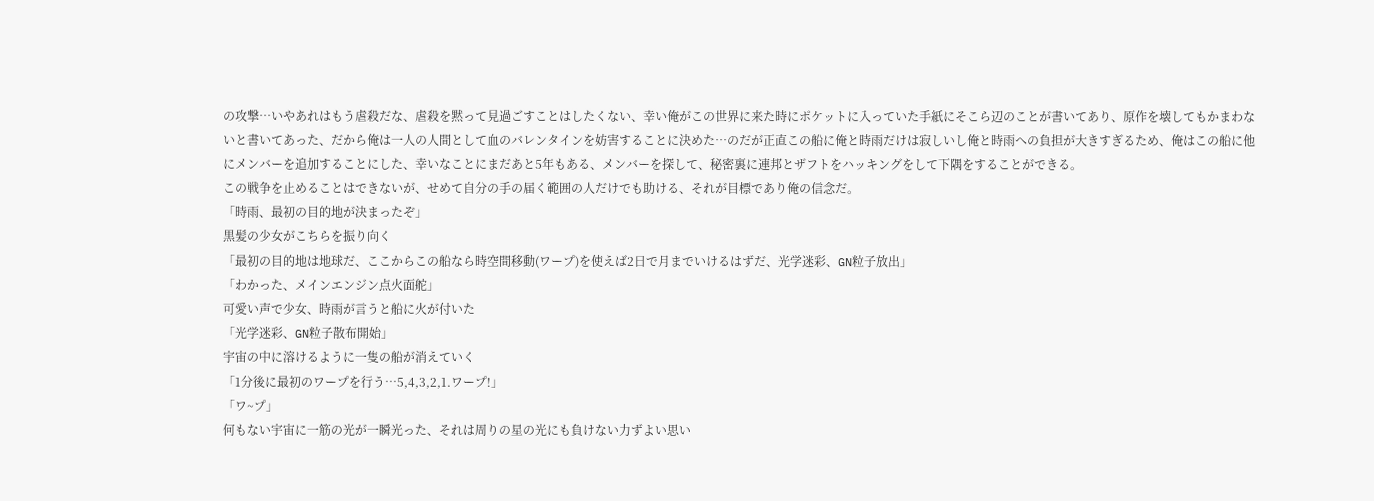の攻撃…いやあれはもう虐殺だな、虐殺を黙って見過ごすことはしたくない、幸い俺がこの世界に来た時にポケットに入っていた手紙にそこら辺のことが書いてあり、原作を壊してもかまわないと書いてあった、だから俺は一人の人間として血のバレンタインを妨害することに決めた…のだが正直この船に俺と時雨だけは寂しいし俺と時雨への負担が大きすぎるため、俺はこの船に他にメンバーを追加することにした、幸いなことにまだあと5年もある、メンバーを探して、秘密裏に連邦とザフトをハッキングをして下隅をすることができる。
この戦争を止めることはできないが、せめて自分の手の届く範囲の人だけでも助ける、それが目標であり俺の信念だ。
「時雨、最初の目的地が決まったぞ」
黒髪の少女がこちらを振り向く
「最初の目的地は地球だ、ここからこの船なら時空間移動(ワープ)を使えば2日で月までいけるはずだ、光学迷彩、GN粒子放出」
「わかった、メインエンジン点火面舵」
可愛い声で少女、時雨が言うと船に火が付いた
「光学迷彩、GN粒子散布開始」
宇宙の中に溶けるように一隻の船が消えていく
「1分後に最初のワープを行う…5,4,3,2,1.ワープ!」
「ワ~プ」
何もない宇宙に一筋の光が一瞬光った、それは周りの星の光にも負けない力ずよい思い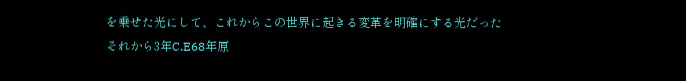を乗せた光にして、これからこの世界に起きる変革を明確にする光だった
それから3年C.E68年原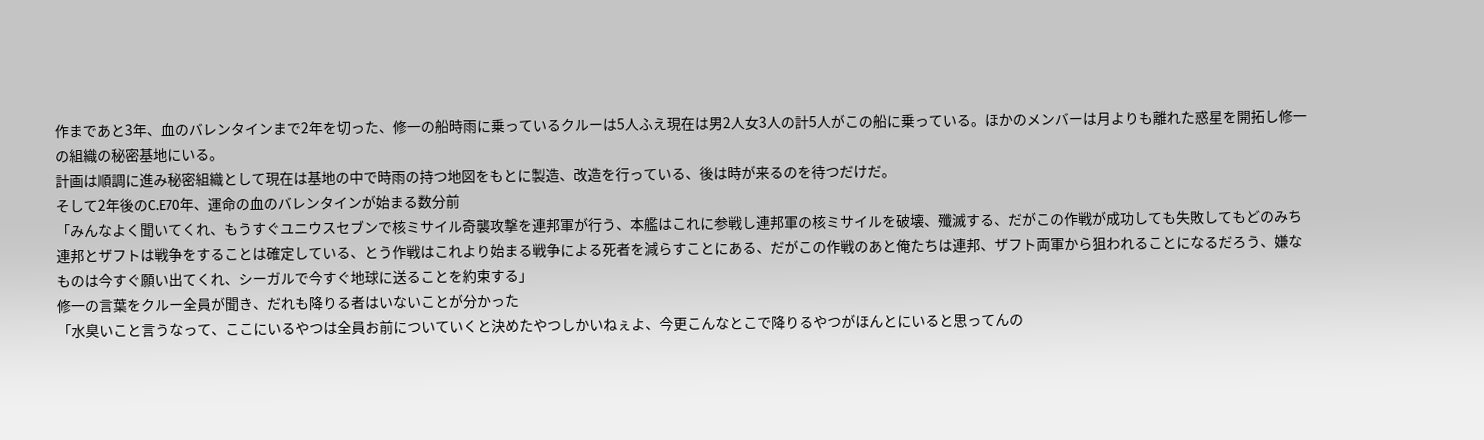作まであと3年、血のバレンタインまで2年を切った、修一の船時雨に乗っているクルーは5人ふえ現在は男2人女3人の計5人がこの船に乗っている。ほかのメンバーは月よりも離れた惑星を開拓し修一の組織の秘密基地にいる。
計画は順調に進み秘密組織として現在は基地の中で時雨の持つ地図をもとに製造、改造を行っている、後は時が来るのを待つだけだ。
そして2年後のC.E70年、運命の血のバレンタインが始まる数分前
「みんなよく聞いてくれ、もうすぐユニウスセブンで核ミサイル奇襲攻撃を連邦軍が行う、本艦はこれに参戦し連邦軍の核ミサイルを破壊、殲滅する、だがこの作戦が成功しても失敗してもどのみち連邦とザフトは戦争をすることは確定している、とう作戦はこれより始まる戦争による死者を減らすことにある、だがこの作戦のあと俺たちは連邦、ザフト両軍から狙われることになるだろう、嫌なものは今すぐ願い出てくれ、シーガルで今すぐ地球に送ることを約束する」
修一の言葉をクルー全員が聞き、だれも降りる者はいないことが分かった
「水臭いこと言うなって、ここにいるやつは全員お前についていくと決めたやつしかいねぇよ、今更こんなとこで降りるやつがほんとにいると思ってんの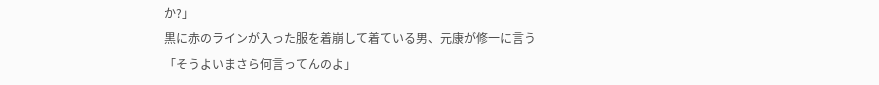か?」
黒に赤のラインが入った服を着崩して着ている男、元康が修一に言う
「そうよいまさら何言ってんのよ」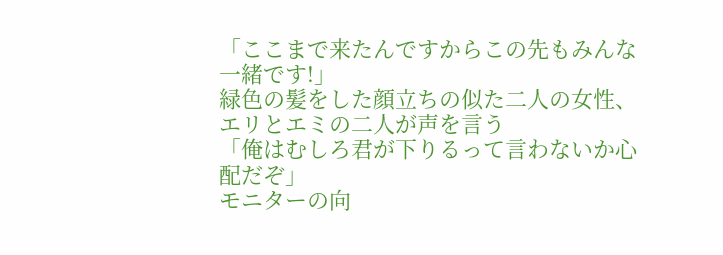「ここまで来たんですからこの先もみんな一緒です!」
緑色の髪をした顔立ちの似た二人の女性、エリとエミの二人が声を言う
「俺はむしろ君が下りるって言わないか心配だぞ」
モニターの向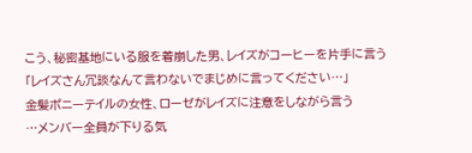こう、秘密基地にいる服を着崩した男、レイズがコーヒーを片手に言う
「レイズさん冗談なんて言わないでまじめに言ってください…」
金髪ポニーテイルの女性、ローゼがレイズに注意をしながら言う
…メンバー全員が下りる気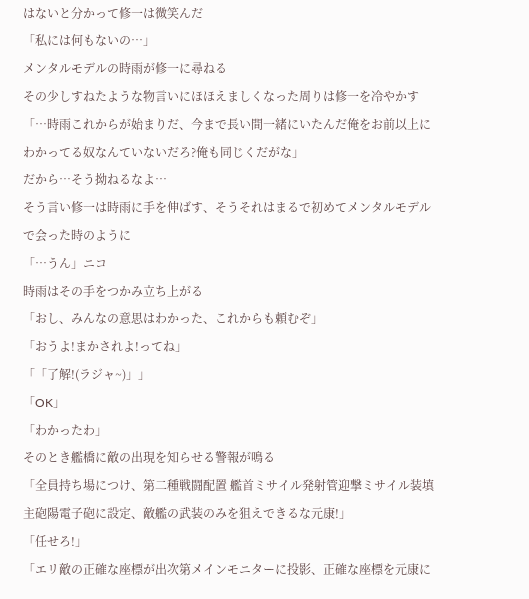はないと分かって修一は微笑んだ
「私には何もないの…」
メンタルモデルの時雨が修一に尋ねる
その少しすねたような物言いにほほえましくなった周りは修一を冷やかす
「…時雨これからが始まりだ、今まで長い間一緒にいたんだ俺をお前以上にわかってる奴なんていないだろ?俺も同じくだがな」
だから…そう拗ねるなよ…
そう言い修一は時雨に手を伸ばす、そうそれはまるで初めてメンタルモデルで会った時のように
「…うん」ニコ
時雨はその手をつかみ立ち上がる
「おし、みんなの意思はわかった、これからも頼むぞ」
「おうよ!まかされよ!ってね」
「「了解!(ラジャ~)」」
「OK」
「わかったわ」
そのとき艦橋に敵の出現を知らせる警報が鳴る
「全員持ち場につけ、第二種戦闘配置 艦首ミサイル発射管迎撃ミサイル装填 主砲陽電子砲に設定、敵艦の武装のみを狙えできるな元康!」
「任せろ!」
「エリ敵の正確な座標が出次第メインモニターに投影、正確な座標を元康に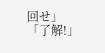回せ」
「了解!」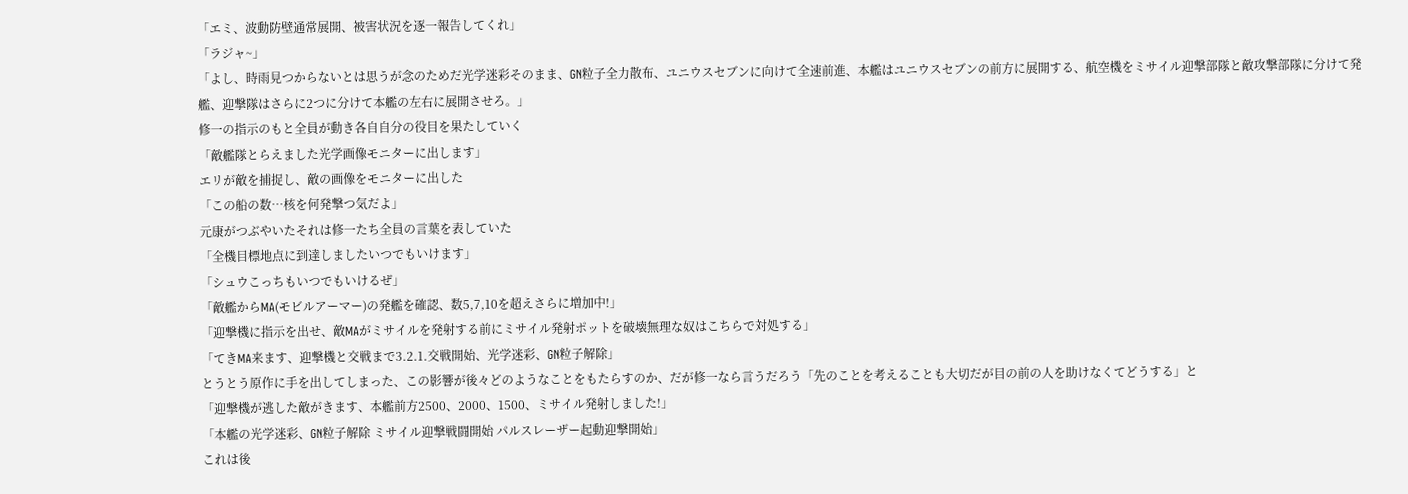「エミ、波動防壁通常展開、被害状況を逐一報告してくれ」
「ラジャ~」
「よし、時雨見つからないとは思うが念のためだ光学迷彩そのまま、GN粒子全力散布、ユニウスセブンに向けて全速前進、本艦はユニウスセブンの前方に展開する、航空機をミサイル迎撃部隊と敵攻撃部隊に分けて発艦、迎撃隊はさらに2つに分けて本艦の左右に展開させろ。」
修一の指示のもと全員が動き各自自分の役目を果たしていく
「敵艦隊とらえました光学画像モニターに出します」
エリが敵を捕捉し、敵の画像をモニターに出した
「この船の数…核を何発撃つ気だよ」
元康がつぶやいたそれは修一たち全員の言葉を表していた
「全機目標地点に到達しましたいつでもいけます」
「シュウこっちもいつでもいけるぜ」
「敵艦からMA(モビルアーマー)の発艦を確認、数5,7,10を超えさらに増加中!」
「迎撃機に指示を出せ、敵MAがミサイルを発射する前にミサイル発射ポットを破壊無理な奴はこちらで対処する」
「てきMA来ます、迎撃機と交戦まで3.2.1.交戦開始、光学迷彩、GN粒子解除」
とうとう原作に手を出してしまった、この影響が後々どのようなことをもたらすのか、だが修一なら言うだろう「先のことを考えることも大切だが目の前の人を助けなくてどうする」と
「迎撃機が逃した敵がきます、本艦前方2500、2000、1500、ミサイル発射しました!」
「本艦の光学迷彩、GN粒子解除 ミサイル迎撃戦闘開始 パルスレーザー起動迎撃開始」
これは後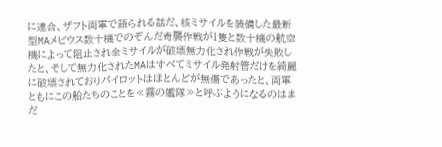に連合、ザフト両軍で語られる話だ、核ミサイルを装備した最新型MAメビウス数十機でのぞんだ奇襲作戦が1隻と数十機の航空機によって阻止され全ミサイルが破壊無力化され作戦が失敗したと、そして無力化されたMAはすべてミサイル発射管だけを綺麗に破壊されておりパイロットはほとんどが無傷であったと、両軍ともにこの船たちのことを≪霧の艦隊≫と呼ぶようになるのはまだ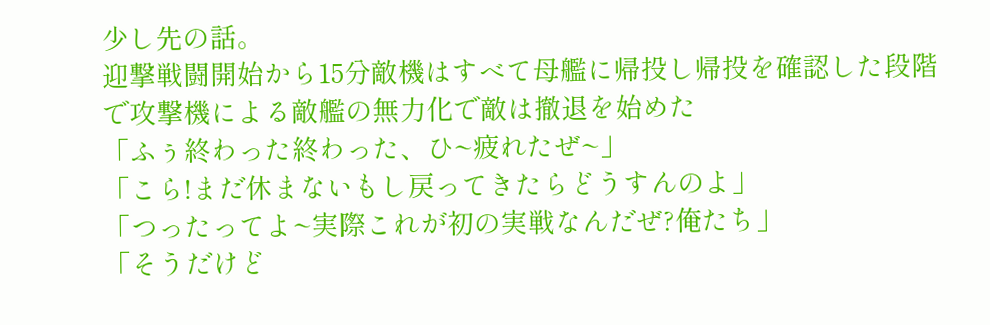少し先の話。
迎撃戦闘開始から15分敵機はすべて母艦に帰投し帰投を確認した段階で攻撃機による敵艦の無力化で敵は撤退を始めた
「ふぅ終わった終わった、ひ~疲れたぜ~」
「こら!まだ休まないもし戻ってきたらどうすんのよ」
「つったってよ~実際これが初の実戦なんだぜ?俺たち」
「そうだけど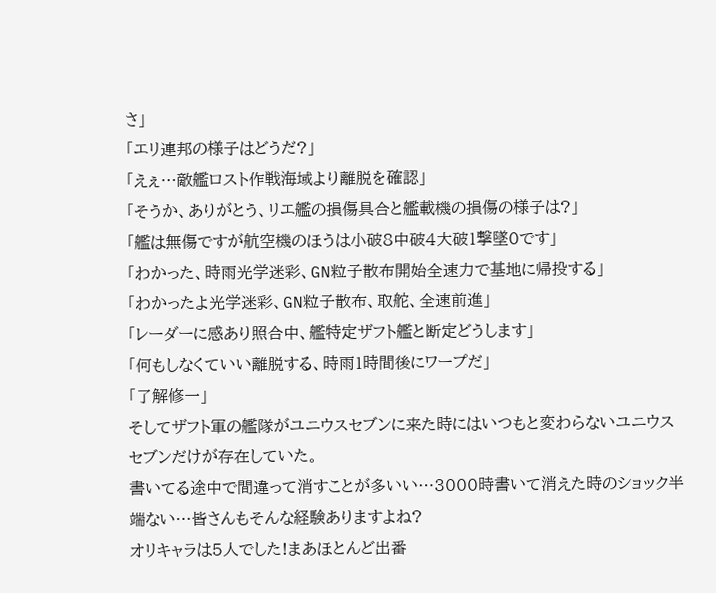さ」
「エリ連邦の様子はどうだ?」
「えぇ…敵艦ロスト作戦海域より離脱を確認」
「そうか、ありがとう、リエ艦の損傷具合と艦載機の損傷の様子は?」
「艦は無傷ですが航空機のほうは小破8中破4大破1撃墜0です」
「わかった、時雨光学迷彩、GN粒子散布開始全速力で基地に帰投する」
「わかったよ光学迷彩、GN粒子散布、取舵、全速前進」
「レーダーに感あり照合中、艦特定ザフト艦と断定どうします」
「何もしなくていい離脱する、時雨1時間後にワープだ」
「了解修一」
そしてザフト軍の艦隊がユニウスセブンに来た時にはいつもと変わらないユニウスセブンだけが存在していた。
書いてる途中で間違って消すことが多いい…3000時書いて消えた時のショック半端ない…皆さんもそんな経験ありますよね?
オリキャラは5人でした!まあほとんど出番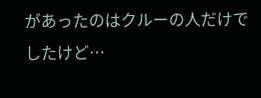があったのはクルーの人だけでしたけど…